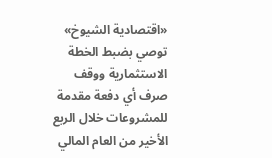«اقتصادية الشيوخ» توصي بضبط الخطة الاستثمارية ووقف صرف أي دفعة مقدمة للمشروعات خلال الربع الأخير من العام المالي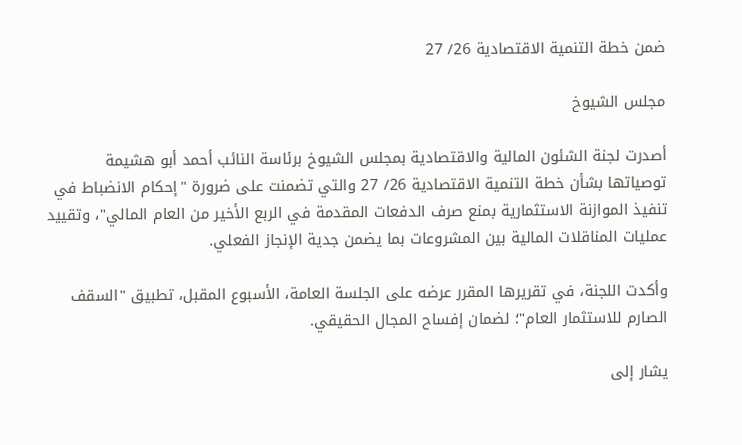ضمن خطة التنمية الاقتصادية 26/ 27

مجلس الشيوخ

أصدرت لجنة الشئون المالية والاقتصادية بمجلس الشيوخ برئاسة النائب أحمد أبو هشيمة  توصياتها بشأن خطة التنمية الاقتصادية 26/ 27 والتي تضمنت على ضرورة "إحكام الانضباط في تنفيذ الموازنة الاستثمارية بمنع صرف الدفعات المقدمة في الربع الأخير من العام المالي"، وتقييد عمليات المناقلات المالية بين المشروعات بما يضمن جدية الإنجاز الفعلي.

وأكدت اللجنة، في تقريرها المقرر عرضه على الجلسة العامة، الأسبوع المقبل، تطبيق "السقف الصارم للاستثمار العام"؛ لضمان إفساح المجال الحقيقي.

يشار إلى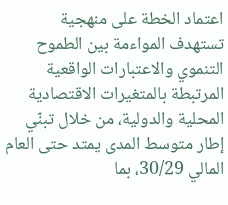اعتماد الخطة على منهجية تستهدف المواءمة بين الطموح التنموي والاعتبارات الواقعية المرتبطة بالمتغيرات الاقتصادية المحلية والدولية، من خلال تبنّي إطار متوسط المدى يمتد حتى العام المالي 30/29، بما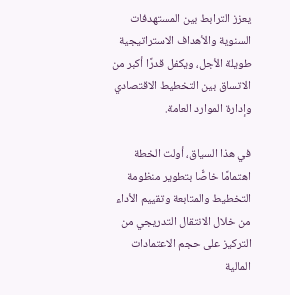يعزز الترابط بين المستهدفات السنوية والأهداف الاستراتيجية طويلة الأجل، ويكفل قدرًا أكبر من الاتساق بين التخطيط الاقتصادي وإدارة الموارد العامة.

في هذا السياق، أولت الخطة اهتمامًا خاصًّا بتطوير منظومة التخطيط والمتابعة وتقييم الأداء من خلال الانتقال التدريجي من التركيز على حجم الاعتمادات المالية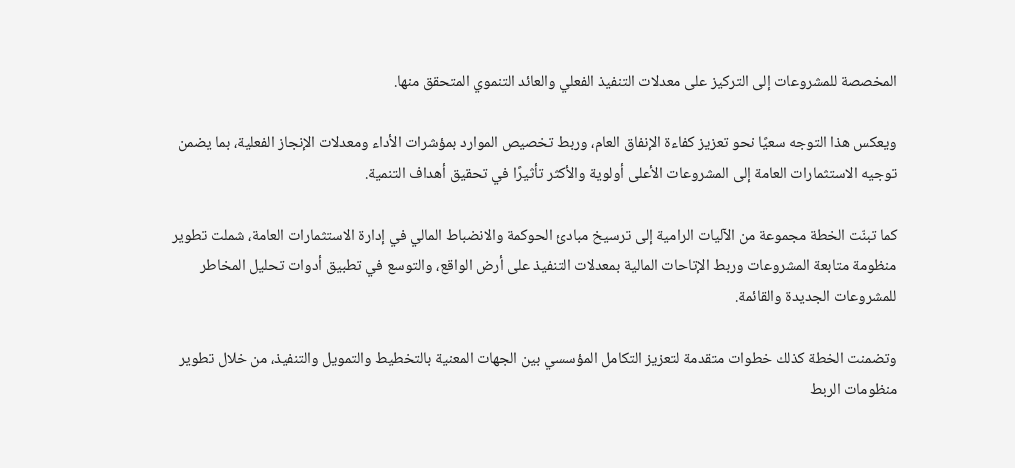المخصصة للمشروعات إلى التركيز على معدلات التنفيذ الفعلي والعائد التنموي المتحقق منها.

ويعكس هذا التوجه سعيًا نحو تعزيز كفاءة الإنفاق العام، وربط تخصيص الموارد بمؤشرات الأداء ومعدلات الإنجاز الفعلية، بما يضمن توجيه الاستثمارات العامة إلى المشروعات الأعلى أولوية والأكثر تأثيرًا في تحقيق أهداف التنمية.

كما تبنّت الخطة مجموعة من الآليات الرامية إلى ترسيخ مبادئ الحوكمة والانضباط المالي في إدارة الاستثمارات العامة، شملت تطوير منظومة متابعة المشروعات وربط الإتاحات المالية بمعدلات التنفيذ على أرض الواقع، والتوسع في تطبيق أدوات تحليل المخاطر للمشروعات الجديدة والقائمة.

وتضمنت الخطة كذلك خطوات متقدمة لتعزيز التكامل المؤسسي بين الجهات المعنية بالتخطيط والتمويل والتنفيذ، من خلال تطوير منظومات الربط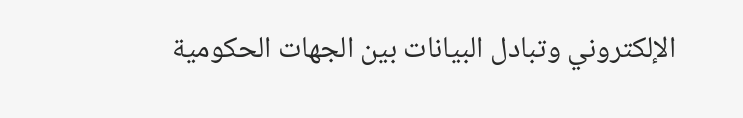الإلكتروني وتبادل البيانات بين الجهات الحكومية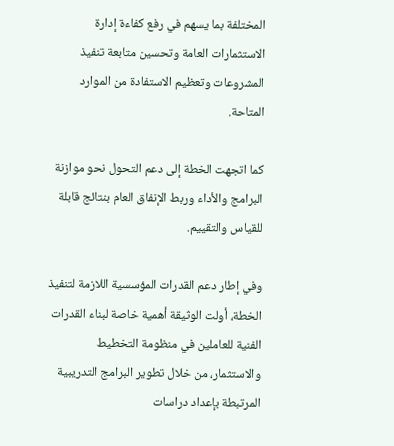المختلفة بما يسهم في رفع كفاءة إدارة الاستثمارات العامة وتحسين متابعة تنفيذ المشروعات وتعظيم الاستفادة من الموارد المتاحة.

كما اتجهت الخطة إلى دعم التحول نحو موازنة البرامج والأداء وربط الإنفاق العام بنتائج قابلة للقياس والتقييم.

وفي إطار دعم القدرات المؤسسية اللازمة لتنفيذ الخطة، أولت الوثيقة أهمية خاصة لبناء القدرات الفنية للعاملين في منظومة التخطيط والاستثمار، من خلال تطوير البرامج التدريبية المرتبطة بإعداد دراسات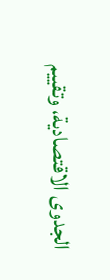الجدوى الاقتصادية، وتقييم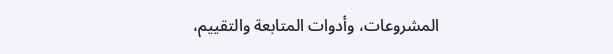المشروعات، وأدوات المتابعة والتقييم،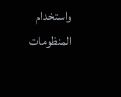واستخدام المنظومات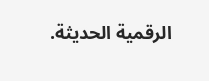الرقمية الحديثة.